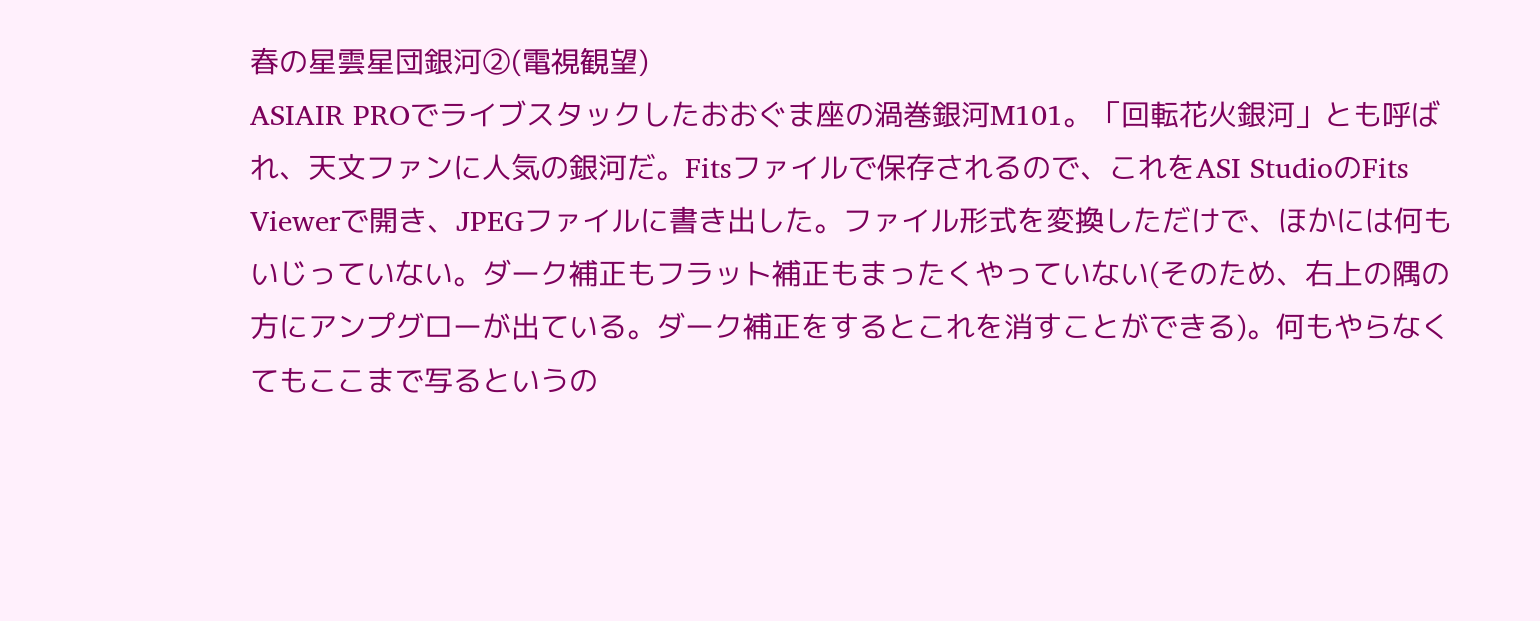春の星雲星団銀河②(電視観望)
ASIAIR PROでライブスタックしたおおぐま座の渦巻銀河M101。「回転花火銀河」とも呼ばれ、天文ファンに人気の銀河だ。Fitsファイルで保存されるので、これをASI StudioのFits Viewerで開き、JPEGファイルに書き出した。ファイル形式を変換しただけで、ほかには何もいじっていない。ダーク補正もフラット補正もまったくやっていない(そのため、右上の隅の方にアンプグローが出ている。ダーク補正をするとこれを消すことができる)。何もやらなくてもここまで写るというの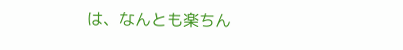は、なんとも楽ちん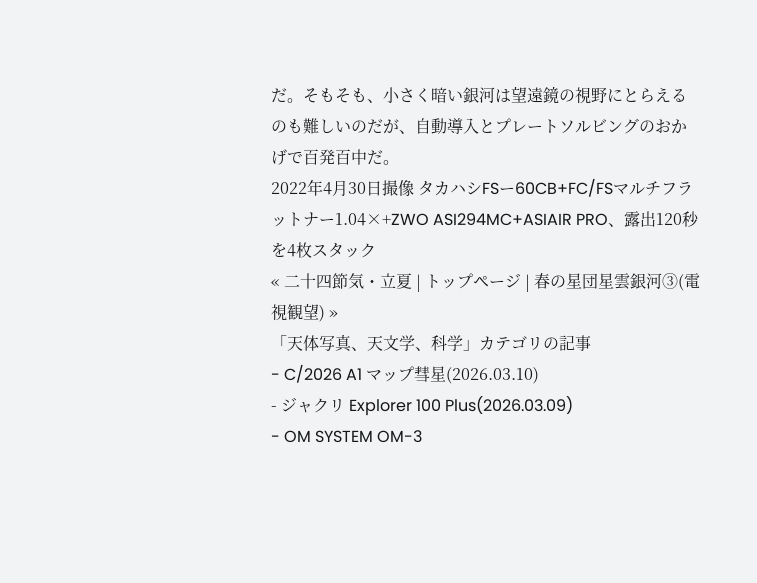だ。そもそも、小さく暗い銀河は望遠鏡の視野にとらえるのも難しいのだが、自動導入とプレートソルビングのおかげで百発百中だ。
2022年4月30日撮像 タカハシFSー60CB+FC/FSマルチフラットナー1.04×+ZWO ASI294MC+ASIAIR PRO、露出120秒を4枚スタック
« 二十四節気・立夏 | トップページ | 春の星団星雲銀河③(電視観望) »
「天体写真、天文学、科学」カテゴリの記事
- C/2026 A1 マップ彗星(2026.03.10)
- ジャクリ Explorer 100 Plus(2026.03.09)
- OM SYSTEM OM-3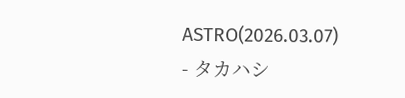ASTRO(2026.03.07)
- タカハシ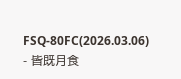FSQ-80FC(2026.03.06)
- 皆既月食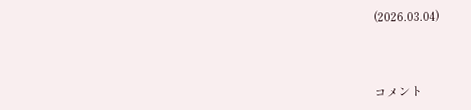(2026.03.04)



コメント